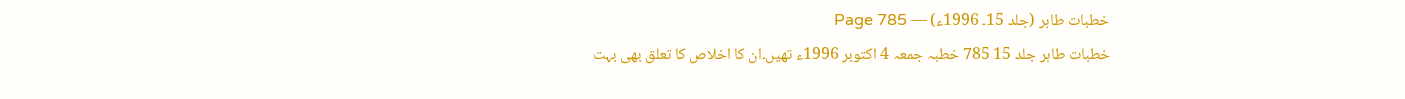خطبات طاہر (جلد 15۔ 1996ء) — Page 785
خطبات طاہر جلد 15 785 خطبہ جمعہ 4 اکتوبر 1996ء تھیں۔ان کا اخلاص کا تعلق بھی بہت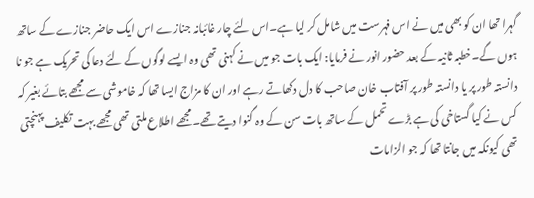گہرا تھا ان کو بھی میں نے اس فہرست میں شامل کر لیا ہے۔اس لئے چار غائبانہ جنازے اس ایک حاضر جنازے کے ساتھ ہوں گے۔خطبہ ثانیہ کے بعد حضور انور نے فرمایا: ایک بات جو میں نے کہنی تھی وہ ایسے لوگوں کے لئے دعا کی تحریک ہے جو نا دانستہ طور پر یا دانستہ طور پر آفتاب خان صاحب کا دل دکھاتے رہے اور ان کا مزاج ایسا تھا کہ خاموشی سے مجھے بتائے بغیر کہ کس نے کیا گستاخی کی ہے بڑے تحمل کے ساتھ بات سن کے وہ گنوا دیتے تھے۔مجھے اطلاع ملتی تھی مجھے بہت تکلیف پہنچتی تھی کیونکہ میں جانتا تھا کہ جو الزامات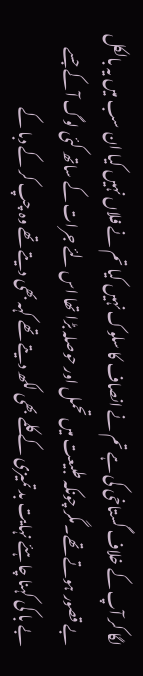لگا کر آپ کے خلاف گستاخی کی ہے تم نے انصاف کا سلوک نہیں کیا تم نے فلاں نہیں کیا ان سب میں یہ بالکل بے قصور ہوتے تھے۔مگر چونکہ طبیعت میں تحمل اور حوصلہ بڑا تھا اس لئے جرات کے ساتھ کئی لوگ آ کے جسے بے با کی کہنا چاہئے نہایت بد تمیزی کے کلمے بھی لکھ دیتے تھے کہہ بھی دیتے تھے وہ چپ کر کے دبا کے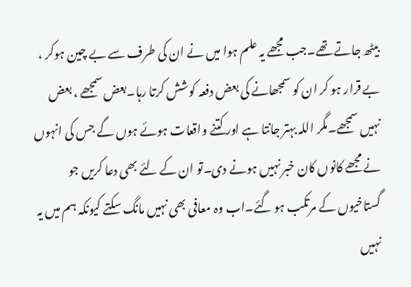بیٹھ جاتے تھے۔جب مجھے یہ علم ہوا میں نے ان کی طرف سے بے چین ہوکر ، بے قرار ہو کر ان کو سمجھانے کی بعض دفعہ کوشش کرتا رہا۔بعض سمجھے ، بعض نہیں سمجھے۔مگر اللہ بہتر جانتا ہے اور کتنے واقعات ہوئے ہوں گے جس کی انہوں نے مجھے کانوں کان خبر نہیں ہونے دی۔تو ان کے لئے بھی دعا کریں جو گستاخیوں کے مرتکب ہو گئے۔اب وہ معافی بھی نہیں مانگ سکتے کیونکہ ہم میں یہ نہیں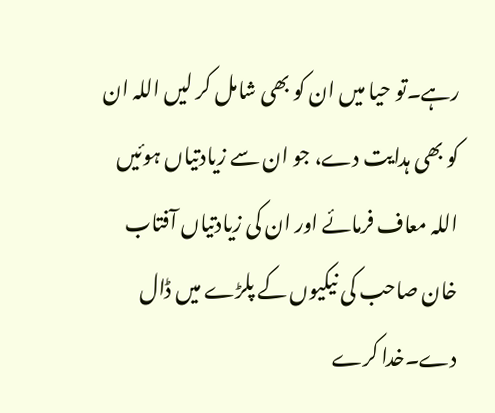رہے۔تو حیا میں ان کو بھی شامل کر لیں اللہ ان کو بھی ہدایت دے، جو ان سے زیادتیاں ہوئیں اللہ معاف فرمائے اور ان کی زیادتیاں آفتاب خان صاحب کی نیکیوں کے پلڑے میں ڈال دے۔خدا کرے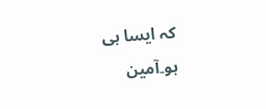کہ ایسا ہی ہو۔آمین